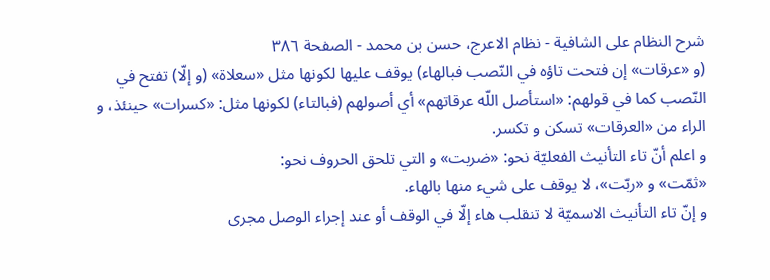شرح النظام على الشافية - نظام الاعرج، حسن بن محمد - الصفحة ٣٨٦
(و «عرقات» إن فتحت تاؤه في النّصب فبالهاء) يوقف عليها لكونها مثل «سعلاة» (و إلّا) تفتح في النّصب كما في قولهم: «استأصل اللّه عرقاتهم» أي أصولهم (فبالتاء) لكونها مثل: «كسرات» حينئذ، و الراء من «العرقات» تسكن و تكسر.
و اعلم أنّ تاء التأنيث الفعليّة نحو: «ضربت» و التي تلحق الحروف نحو:
«ثمّت» و «ربّت»، لا يوقف على شيء منها بالهاء.
و إنّ تاء التأنيث الاسميّة لا تنقلب هاء إلّا في الوقف أو عند إجراء الوصل مجرى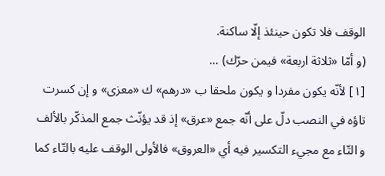الوقف فلا تكون حينئذ إلّا ساكنة.
(و أمّا «ثلاثة اربعة» فيمن حرّك) ...
[١] لأنّه يكون مفردا و يكون ملحقا ب «درهم» ك «معزى» و إن كسرت تاؤه في النصب دلّ على أنّه جمع «عرق» إذ قد يؤنّث جمع المذكّر بالألف و التّاء مع مجيء التكسير فيه أي «العروق» فالأولى الوقف عليه بالتّاء كما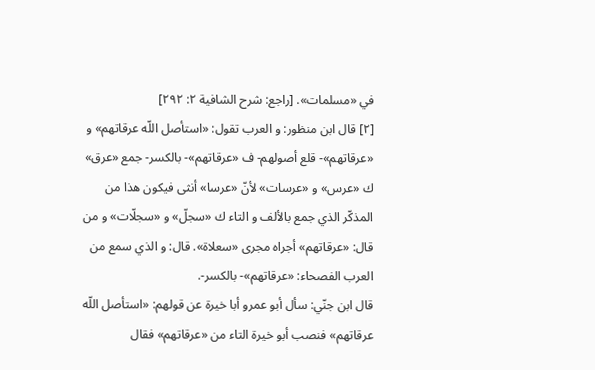في «مسلمات». [راجع: شرح الشافية ٢: ٢٩٢]
[٢] قال ابن منظور: و العرب تقول: «استأصل اللّه عرقاتهم» و «عرقاتهم»- قلع أصولهم- ف «عرقاتهم»- بالكسر- جمع «عرق» ك «عرس» و «عرسات» لأنّ «عرسا» أنثى فيكون هذا من المذكّر الذي جمع بالألف و التاء ك «سجلّ» و «سجلّات» و من قال: «عرقاتهم» أجراه مجرى «سعلاة». قال: و الذي سمع من العرب الفصحاء: «عرقاتهم»- بالكسر-.
قال ابن جنّي: سأل أبو عمرو أبا خيرة عن قولهم: «استأصل اللّه عرقاتهم» فنصب أبو خيرة التاء من «عرقاتهم» فقال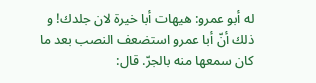له أبو عمرو: هيهات أبا خيرة لان جلدك! و ذلك أنّ أبا عمرو استضعف النصب بعد ما كان سمعها منه بالجرّ. قال: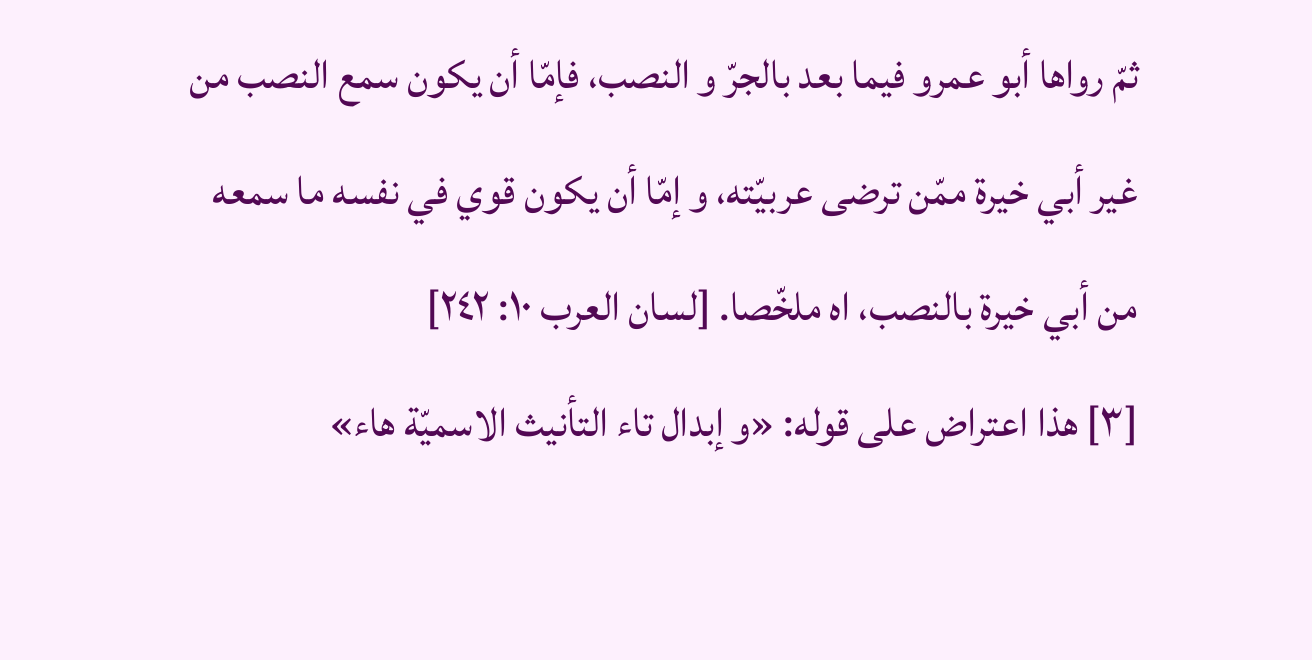ثمّ رواها أبو عمرو فيما بعد بالجرّ و النصب، فإمّا أن يكون سمع النصب من غير أبي خيرة ممّن ترضى عربيّته، و إمّا أن يكون قوي في نفسه ما سمعه من أبي خيرة بالنصب، اه ملخّصا. [لسان العرب ١٠: ٢٤٢]
[٣] هذا اعتراض على قوله: «و إبدال تاء التأنيث الاسميّة هاء»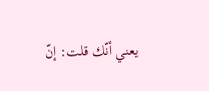يعني أنّك قلت: إنّ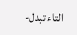التاء تبدل-